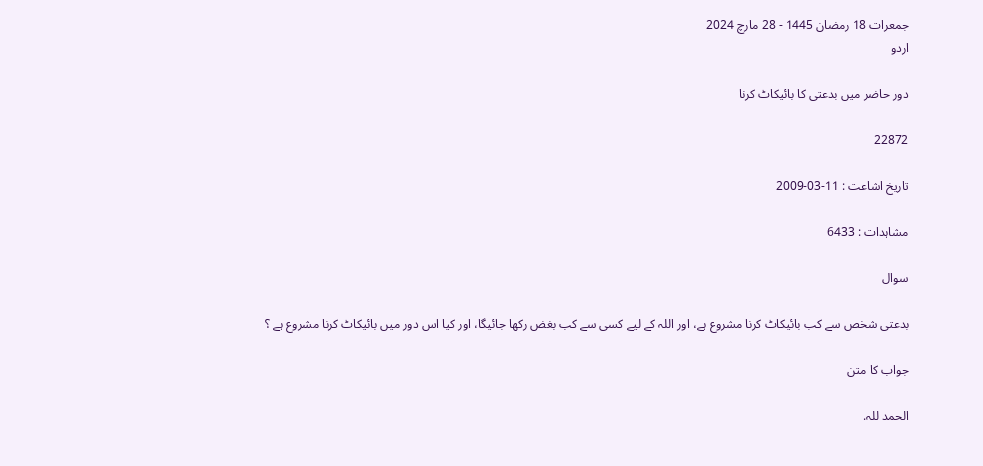جمعرات 18 رمضان 1445 - 28 مارچ 2024
اردو

دور حاضر ميں بدعتى كا بائيكاٹ كرنا

22872

تاریخ اشاعت : 11-03-2009

مشاہدات : 6433

سوال

بدعتى شخص سے كب بائيكاٹ كرنا مشروع ہے، اور اللہ كے ليے كسى سے كب بغض ركھا جائيگا، اور كيا اس دور ميں بائيكاٹ كرنا مشروع ہے ؟

جواب کا متن

الحمد للہ.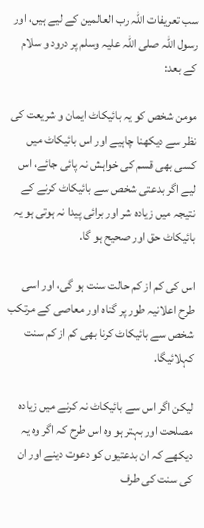سب تعريفات اللہ رب العالمين كے ليے ہيں، اور رسول اللہ صلى اللہ عليہ وسلم پر درود و سلام كے بعد:

مومن شخص كو يہ بائيكاٹ ايمان و شريعت كى نظر سے ديكھنا چاہيے اور اس بائيكاٹ ميں كسى بھى قسم كى خواہش نہ پائى جائے، اس ليے اگر بدعتى شخص سے بائيكاٹ كرنے كے نتيجہ ميں زيادہ شر اور برائى پيدا نہ ہوتى ہو يہ بائيكاٹ حق اور صحيح ہو گا.

اس كى كم از كم حالت سنت ہو گى، اور اسى طرح اعلانيہ طور پر گناہ اور معاصى كے مرتكب شخص سے بائيكاٹ كرنا بھى كم از كم سنت كہلائيگا.

ليكن اگر اس سے بائيكاٹ نہ كرنے ميں زيادہ مصلحت اور بہتر ہو وہ اس طرح كہ اگر وہ يہ ديكھے كہ ان بدعتيوں كو دعوت دينے اور ان كى سنت كى طرف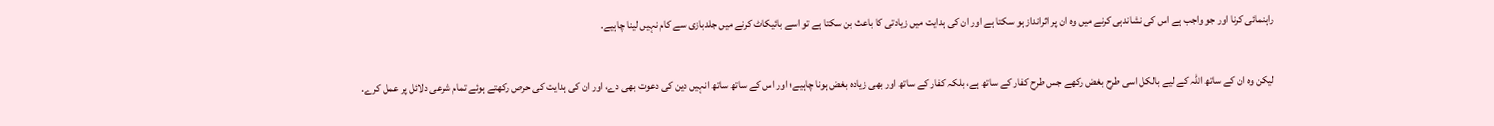راہنمائى كرنا اور جو واجب ہے اس كى نشاندہى كرنے ميں وہ ان پر اثرانداز ہو سكتا ہے اور ان كى ہدايت ميں زيادتى كا باعث بن سكتا ہے تو اسے بائيكاٹ كرنے ميں جلدبازى سے كام نہيں لينا چاہيے.

ليكن وہ ان كے ساتھ اللہ كے ليے بالكل اسى طرح بغض ركھے جس طرح كفار كے ساتھ ہے، بلكہ كفار كے ساتھ اور بھى زيادہ بغض ہونا چاہيے؛ اور اس كے ساتھ ساتھ انہيں دين كى دعوت بھى دے، اور ان كى ہدايت كى حرص ركھتے ہوئے تمام شرعى دلائل پر عمل كرے.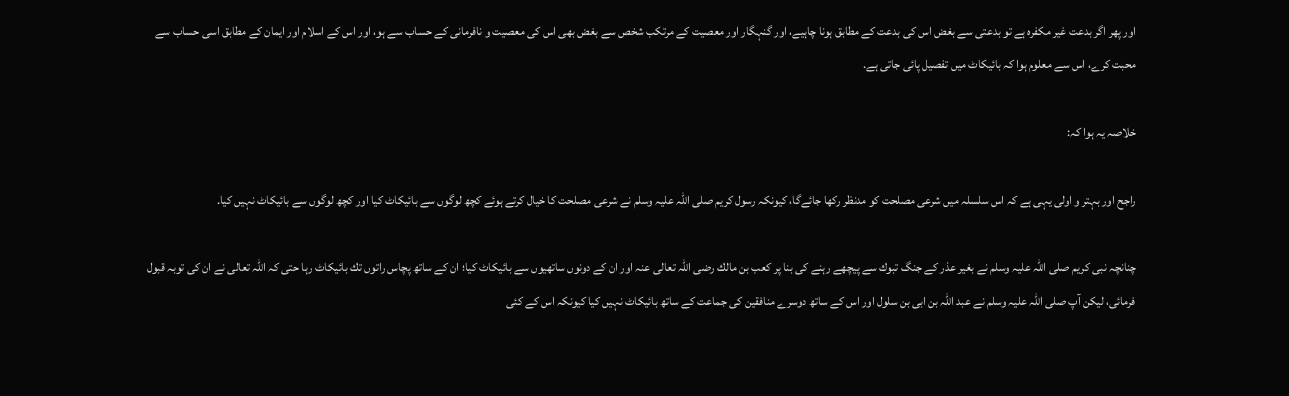اور پھر اگر بدعت غير مكفرہ ہے تو بدعتى سے بغض اس كى بدعت كے مطابق ہونا چاہيے، اور گنہگار اور معصيت كے مرتكب شخص سے بغض بھى اس كى معصيت و نافرمانى كے حساب سے ہو، اور اس كے اسلام اور ايمان كے مطابق اسى حساب سے محبت كرے، اس سے معلوم ہوا كہ بائيكاٹ ميں تفصيل پائى جاتى ہے.

خلاصہ يہ ہوا كہ:

راجح اور بہتر و اولى يہى ہے كہ اس سلسلہ ميں شرعى مصلحت كو مدنظر ركھا جائےگا، كيونكہ رسول كريم صلى اللہ عليہ وسلم نے شرعى مصلحت كا خيال كرتے ہوئے كچھ لوگوں سے بائيكاٹ كيا اور كچھ لوگوں سے بائيكاٹ نہيں كيا.

چنانچہ نبى كريم صلى اللہ عليہ وسلم نے بغير عذر كے جنگ تبوك سے پيچھے رہنے كى بنا پر كعب بن مالك رضى اللہ تعالى عنہ اور ان كے دونوں ساتھيوں سے بائيكاٹ كيا؛ ان كے ساتھ پچاس راتوں تك بائيكاٹ رہا حتى كہ اللہ تعالى نے ان كى توبہ قبول فرمائى، ليكن آپ صلى اللہ عليہ وسلم نے عبد اللہ بن ابى بن سلول اور اس كے ساتھ دوسرے منافقين كى جماعت كے ساتھ بائيكاٹ نہيں كيا كيونكہ اس كے كئى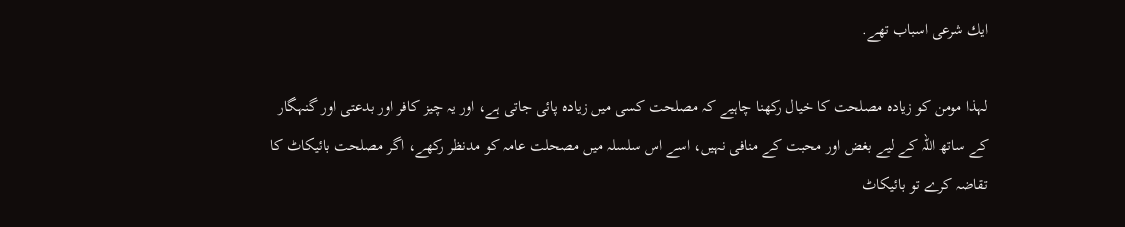ايك شرعى اسباب تھے.

لہذا مومن كو زيادہ مصلحت كا خيال ركھنا چاہيے كہ مصلحت كسى ميں زيادہ پائى جاتى ہے، اور يہ چيز كافر اور بدعتى اور گنہگار كے ساتھ اللہ كے ليے بغض اور محبت كے منافى نہيں، اسے اس سلسلہ ميں مصحلت عامہ كو مدنظر ركھے، اگر مصلحت بائيكاٹ كا تقاضہ كرے تو بائيكاٹ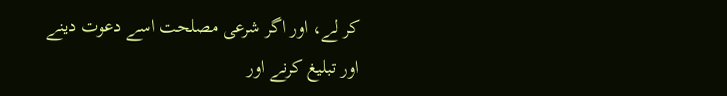كر لے، اور اگر شرعى مصلحت اسے دعوت دينے اور تبليغ كرنے اور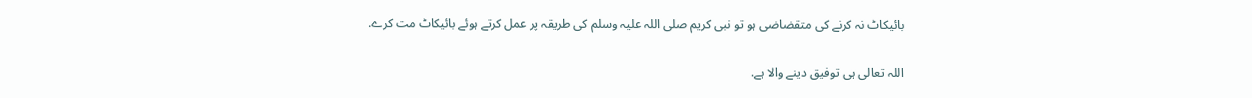بائيكاٹ نہ كرنے كى متقضاضى ہو تو نبى كريم صلى اللہ عليہ وسلم كى طريقہ پر عمل كرتے ہوئے بائيكاٹ مت كرے.

اللہ تعالى ہى توفيق دينے والا ہے.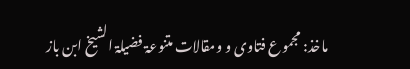ماخذ: مجموع فتاوى و ومقالات متنوعۃ فضيلۃ الشيخ ابن باز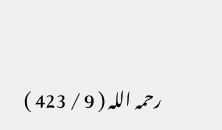رحمہ اللہ ( 9 / 423 )